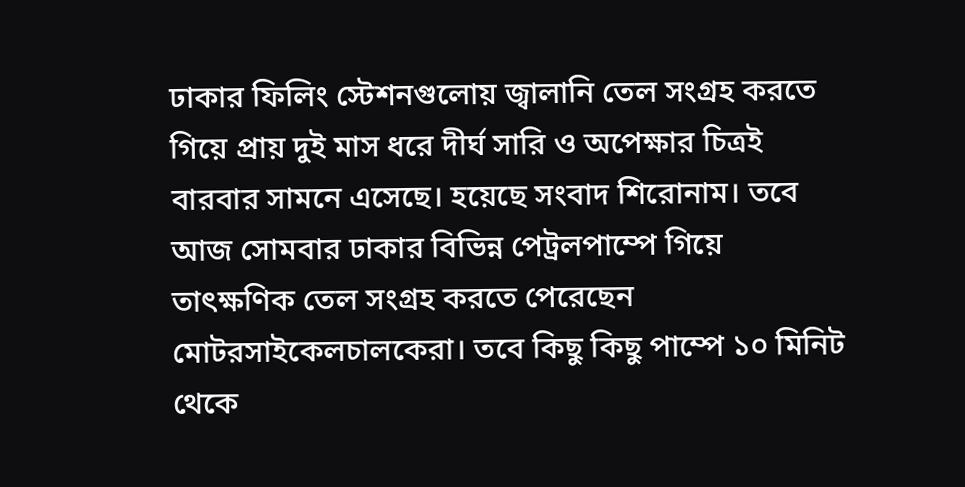ঢাকার ফিলিং স্টেশনগুলোয় জ্বালানি তেল সংগ্রহ করতে গিয়ে প্রায় দুই মাস ধরে দীর্ঘ সারি ও অপেক্ষার চিত্রই বারবার সামনে এসেছে। হয়েছে সংবাদ শিরোনাম। তবে আজ সোমবার ঢাকার বিভিন্ন পেট্রলপাম্পে গিয়ে তাৎক্ষণিক তেল সংগ্রহ করতে পেরেছেন মোটরসাইকেলচালকেরা। তবে কিছু কিছু পাম্পে ১০ মিনিট থেকে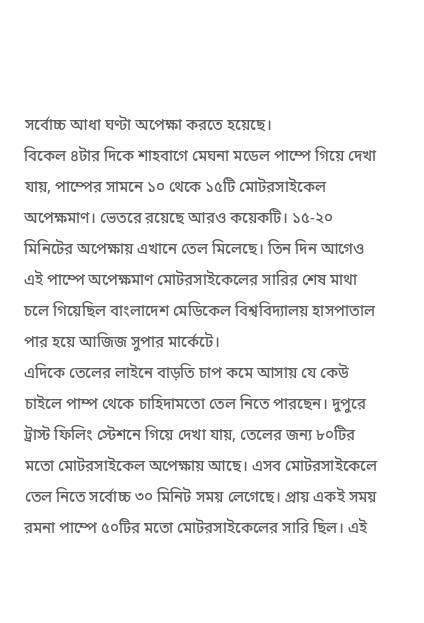সর্বোচ্চ আধা ঘণ্টা অপেক্ষা করতে হয়েছে।
বিকেল ৪টার দিকে শাহবাগে মেঘনা মডেল পাম্পে গিয়ে দেখা যায়, পাম্পের সামনে ১০ থেকে ১৫টি মোটরসাইকেল অপেক্ষমাণ। ভেতরে রয়েছে আরও কয়েকটি। ১৫-২০ মিনিটের অপেক্ষায় এখানে তেল মিলেছে। তিন দিন আগেও এই পাম্পে অপেক্ষমাণ মোটরসাইকেলের সারির শেষ মাথা চলে গিয়েছিল বাংলাদেশ মেডিকেল বিশ্ববিদ্যালয় হাসপাতাল পার হয়ে আজিজ সুপার মার্কেটে।
এদিকে তেলের লাইনে বাড়তি চাপ কমে আসায় যে কেউ চাইলে পাম্প থেকে চাহিদামতো তেল নিতে পারছেন। দুপুরে ট্রাস্ট ফিলিং স্টেশনে গিয়ে দেখা যায়, তেলের জন্য ৮০টির মতো মোটরসাইকেল অপেক্ষায় আছে। এসব মোটরসাইকেলে তেল নিতে সর্বোচ্চ ৩০ মিনিট সময় লেগেছে। প্রায় একই সময় রমনা পাম্পে ৫০টির মতো মোটরসাইকেলের সারি ছিল। এই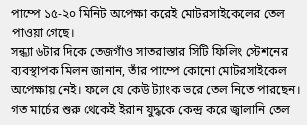পাম্পে ১৫-২০ মিনিট অপেক্ষা করেই মোটরসাইকেলের তেল পাওয়া গেছে।
সন্ধ্যা ৬টার দিকে তেজগাঁও সাতরাস্তার সিটি ফিলিং স্টেশনের ব্যবস্থাপক মিলন জানান, তাঁর পাম্পে কোনো মোটরসাইকেল অপেক্ষায় নেই। ফলে যে কেউ ট্যাংক ভরে তেল নিতে পারছেন।
গত মার্চের শুরু থেকেই ইরান যুদ্ধকে কেন্দ্র করে জ্বালানি তেল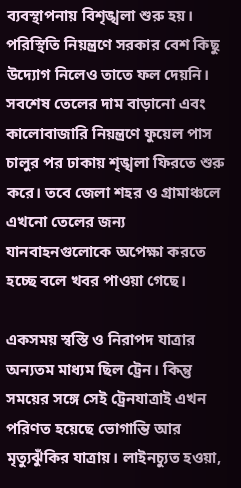ব্যবস্থাপনায় বিশৃঙ্খলা শুরু হয়। পরিস্থিতি নিয়ন্ত্রণে সরকার বেশ কিছু উদ্যোগ নিলেও তাতে ফল দেয়নি। সবশেষ তেলের দাম বাড়ানো এবং কালোবাজারি নিয়ন্ত্রণে ফুয়েল পাস চালুর পর ঢাকায় শৃঙ্খলা ফিরতে শুরু করে। তবে জেলা শহর ও গ্রামাঞ্চলে এখনো তেলের জন্য যানবাহনগুলোকে অপেক্ষা করতে হচ্ছে বলে খবর পাওয়া গেছে।

একসময় স্বস্তি ও নিরাপদ যাত্রার অন্যতম মাধ্যম ছিল ট্রেন। কিন্তু সময়ের সঙ্গে সেই ট্রেনযাত্রাই এখন পরিণত হয়েছে ভোগান্তি আর মৃত্যুঝুঁকির যাত্রায়। লাইনচ্যুত হওয়া,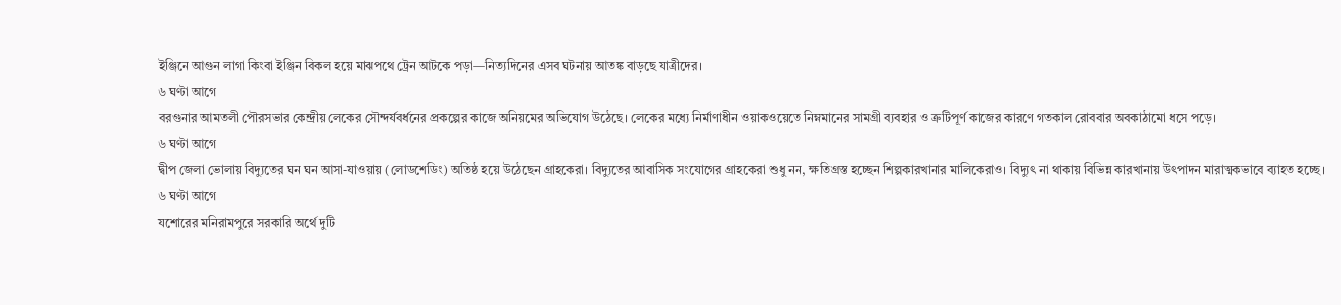ইঞ্জিনে আগুন লাগা কিংবা ইঞ্জিন বিকল হয়ে মাঝপথে ট্রেন আটকে পড়া—নিত্যদিনের এসব ঘটনায় আতঙ্ক বাড়ছে যাত্রীদের।
৬ ঘণ্টা আগে
বরগুনার আমতলী পৌরসভার কেন্দ্রীয় লেকের সৌন্দর্যবর্ধনের প্রকল্পের কাজে অনিয়মের অভিযোগ উঠেছে। লেকের মধ্যে নির্মাণাধীন ওয়াকওয়েতে নিম্নমানের সামগ্রী ব্যবহার ও ত্রুটিপূর্ণ কাজের কারণে গতকাল রোববার অবকাঠামো ধসে পড়ে।
৬ ঘণ্টা আগে
দ্বীপ জেলা ভোলায় বিদ্যুতের ঘন ঘন আসা-যাওয়ায় (লোডশেডিং) অতিষ্ঠ হয়ে উঠেছেন গ্রাহকেরা। বিদ্যুতের আবাসিক সংযোগের গ্রাহকেরা শুধু নন, ক্ষতিগ্রস্ত হচ্ছেন শিল্পকারখানার মালিকেরাও। বিদ্যুৎ না থাকায় বিভিন্ন কারখানায় উৎপাদন মারাত্মকভাবে ব্যাহত হচ্ছে।
৬ ঘণ্টা আগে
যশোরের মনিরামপুরে সরকারি অর্থে দুটি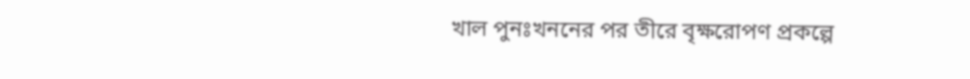খাল পুনঃখননের পর তীরে বৃক্ষরোপণ প্রকল্পে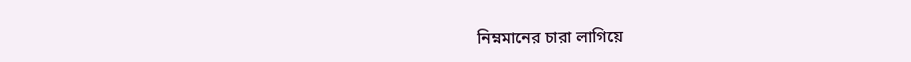নিম্নমানের চারা লাগিয়ে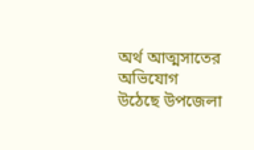অর্থ আত্মসাতের অভিযোগ উঠেছে উপজেলা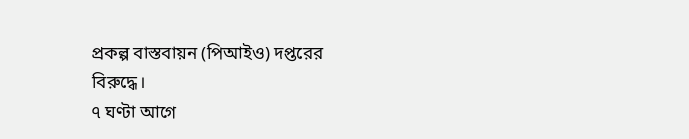প্রকল্প বাস্তবায়ন (পিআইও) দপ্তরের বিরুদ্ধে।
৭ ঘণ্টা আগে